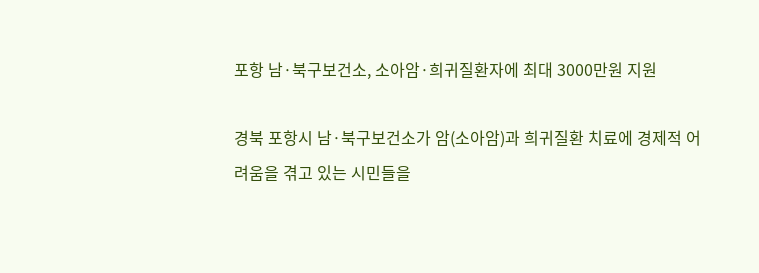포항 남·북구보건소, 소아암·희귀질환자에 최대 3000만원 지원

경북 포항시 남·북구보건소가 암(소아암)과 희귀질환 치료에 경제적 어려움을 겪고 있는 시민들을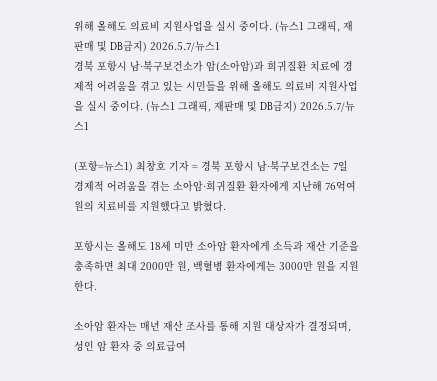위해 올해도 의료비 지원사업을 실시 중이다. (뉴스1 그래픽, 재판매 및 DB금지) 2026.5.7/뉴스1
경북 포항시 남·북구보건소가 암(소아암)과 희귀질환 치료에 경제적 어려움을 겪고 있는 시민들을 위해 올해도 의료비 지원사업을 실시 중이다. (뉴스1 그래픽, 재판매 및 DB금지) 2026.5.7/뉴스1

(포항=뉴스1) 최창호 기자 = 경북 포항시 남·북구보건소는 7일 경제적 어려움을 겪는 소아암·희귀질환 환자에게 지난해 76억여 원의 치료비를 지원했다고 밝혔다.

포항시는 올해도 18세 미만 소아암 환자에게 소득과 재산 기준을 충족하면 최대 2000만 원, 백혈병 환자에게는 3000만 원을 지원한다.

소아암 환자는 매년 재산 조사를 통해 지원 대상자가 결정되며, 성인 암 환자 중 의료급여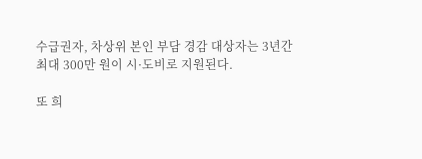수급권자, 차상위 본인 부담 경감 대상자는 3년간 최대 300만 원이 시·도비로 지원된다.

또 희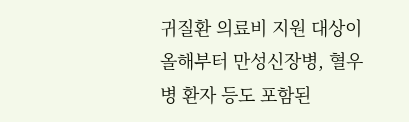귀질환 의료비 지원 대상이 올해부터 만성신장병, 혈우병 환자 등도 포함된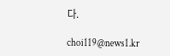다.

choi119@news1.kr